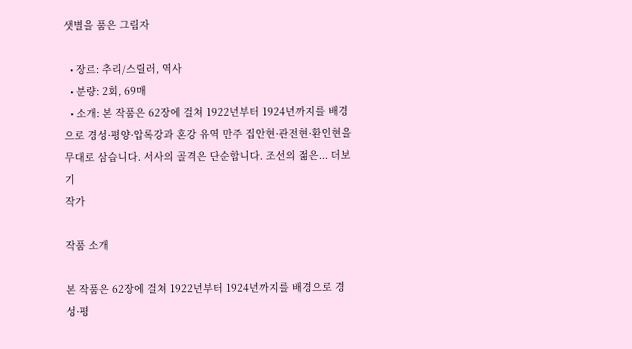샛별을 품은 그림자

  • 장르: 추리/스릴러, 역사
  • 분량: 2회, 69매
  • 소개: 본 작품은 62장에 걸쳐 1922년부터 1924년까지를 배경으로 경성·평양·압록강과 혼강 유역 만주 집안현·관전현·환인현을 무대로 삼습니다. 서사의 골격은 단순합니다. 조선의 젊은... 더보기
작가

작품 소개

본 작품은 62장에 걸쳐 1922년부터 1924년까지를 배경으로 경성·평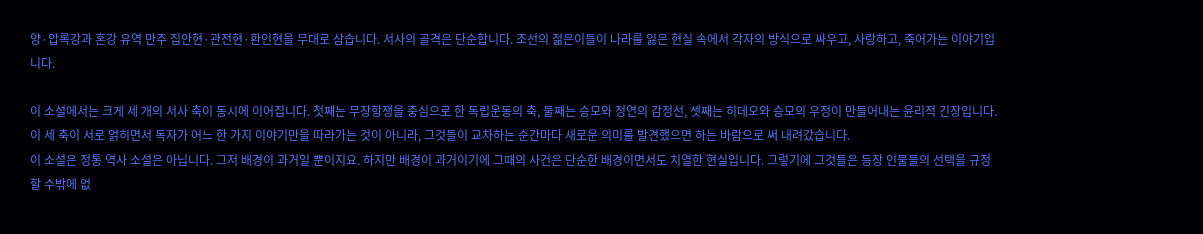양·압록강과 혼강 유역 만주 집안현·관전현·환인현을 무대로 삼습니다. 서사의 골격은 단순합니다. 조선의 젊은이들이 나라를 잃은 현실 속에서 각자의 방식으로 싸우고, 사랑하고, 죽어가는 이야기입니다.

이 소설에서는 크게 세 개의 서사 축이 동시에 이어집니다. 첫째는 무장항쟁을 중심으로 한 독립운동의 축, 둘째는 승모와 정연의 감정선, 셋째는 히데오와 승모의 우정이 만들어내는 윤리적 긴장입니다. 이 세 축이 서로 얽히면서 독자가 어느 한 가지 이야기만을 따라가는 것이 아니라, 그것들이 교차하는 순간마다 새로운 의미를 발견했으면 하는 바람으로 써 내려갔습니다.
이 소설은 정통 역사 소설은 아닙니다. 그저 배경이 과거일 뿐이지요. 하지만 배경이 과거이기에 그때의 사건은 단순한 배경이면서도 치열한 현실입니다. 그렇기에 그것들은 등장 인물들의 선택을 규정할 수밖에 없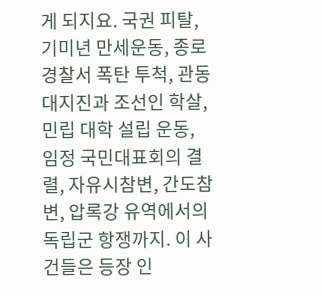게 되지요. 국권 피탈, 기미년 만세운동, 종로경찰서 폭탄 투척, 관동대지진과 조선인 학살, 민립 대학 설립 운동, 임정 국민대표회의 결렬, 자유시참변, 간도참변, 압록강 유역에서의 독립군 항쟁까지. 이 사건들은 등장 인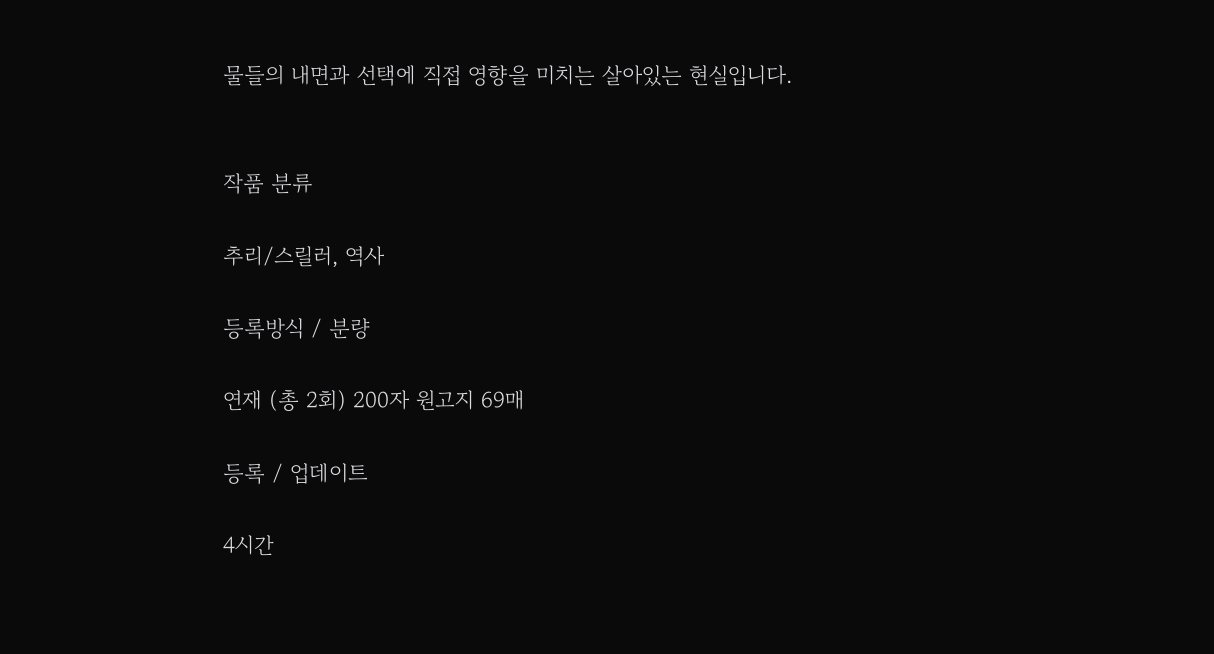물들의 내면과 선택에 직접 영향을 미치는 살아있는 현실입니다.


작품 분류

추리/스릴러, 역사

등록방식 / 분량

연재 (총 2회) 200자 원고지 69매

등록 / 업데이트

4시간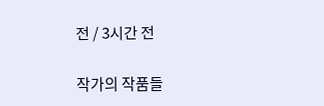전 / 3시간 전

작가의 작품들